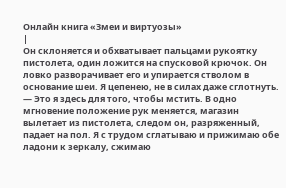Онлайн книга «Змеи и виртуозы»
|
Он склоняется и обхватывает пальцами рукоятку пистолета, один ложится на спусковой крючок. Он ловко разворачивает его и упирается стволом в основание шеи. Я цепенею, не в силах даже сглотнуть. — Это я здесь для того, чтобы мстить. В одно мгновение положение рук меняется, магазин вылетает из пистолета, следом он, разряженный, падает на пол. Я с трудом сглатываю и прижимаю обе ладони к зеркалу, сжимаю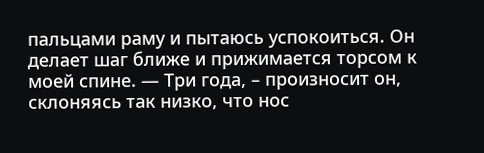пальцами раму и пытаюсь успокоиться. Он делает шаг ближе и прижимается торсом к моей спине. — Три года, – произносит он, склоняясь так низко, что нос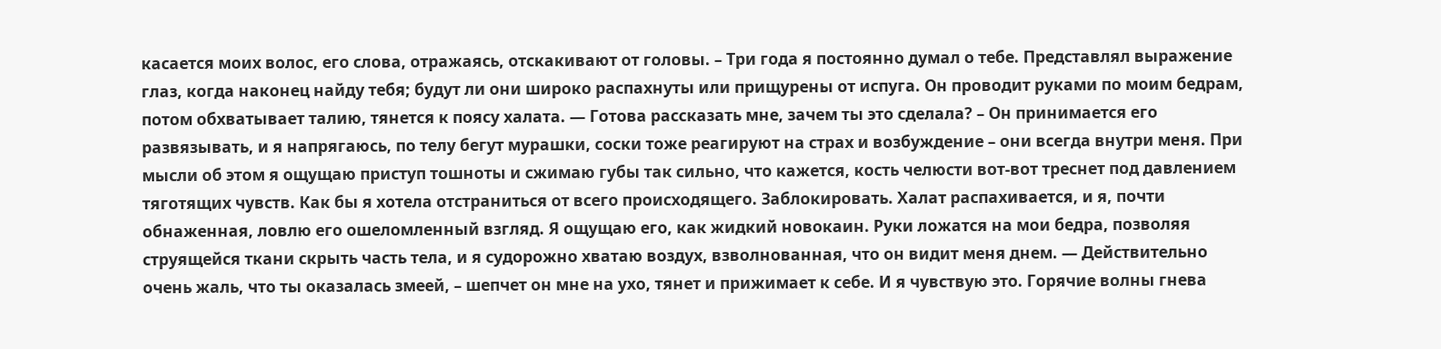касается моих волос, его слова, отражаясь, отскакивают от головы. – Три года я постоянно думал о тебе. Представлял выражение глаз, когда наконец найду тебя; будут ли они широко распахнуты или прищурены от испуга. Он проводит руками по моим бедрам, потом обхватывает талию, тянется к поясу халата. — Готова рассказать мне, зачем ты это сделала? – Он принимается его развязывать, и я напрягаюсь, по телу бегут мурашки, соски тоже реагируют на страх и возбуждение – они всегда внутри меня. При мысли об этом я ощущаю приступ тошноты и сжимаю губы так сильно, что кажется, кость челюсти вот-вот треснет под давлением тяготящих чувств. Как бы я хотела отстраниться от всего происходящего. Заблокировать. Халат распахивается, и я, почти обнаженная, ловлю его ошеломленный взгляд. Я ощущаю его, как жидкий новокаин. Руки ложатся на мои бедра, позволяя струящейся ткани скрыть часть тела, и я судорожно хватаю воздух, взволнованная, что он видит меня днем. — Действительно очень жаль, что ты оказалась змеей, – шепчет он мне на ухо, тянет и прижимает к себе. И я чувствую это. Горячие волны гнева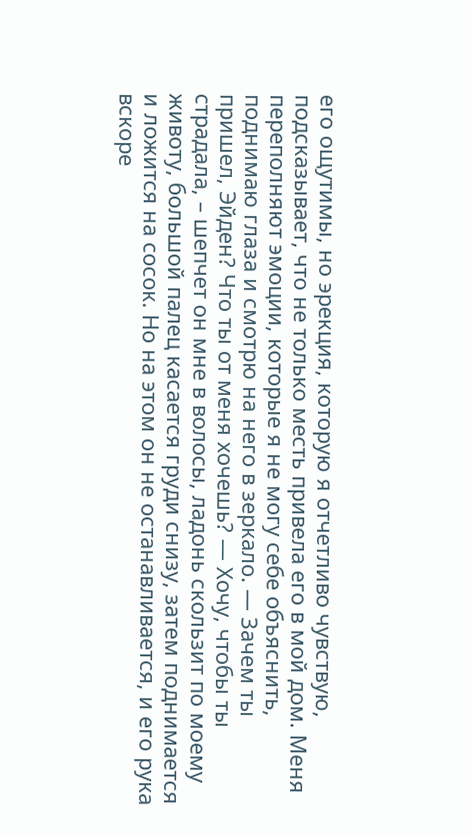его ощутимы, но эрекция, которую я отчетливо чувствую, подсказывает, что не только месть привела его в мой дом. Меня переполняют эмоции, которые я не могу себе объяснить, поднимаю глаза и смотрю на него в зеркало. — Зачем ты пришел, Эйден? Что ты от меня хочешь? — Хочу, чтобы ты страдала, – шепчет он мне в волосы, ладонь скользит по моему животу, большой палец касается груди снизу, затем поднимается и ложится на сосок. Но на этом он не останавливается, и его рука вскоре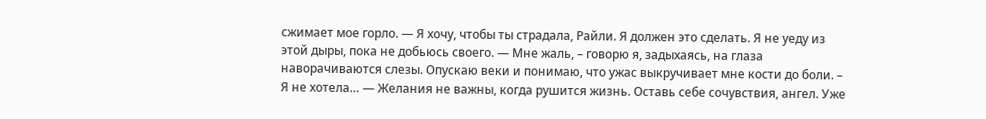сжимает мое горло. — Я хочу, чтобы ты страдала, Райли. Я должен это сделать. Я не уеду из этой дыры, пока не добьюсь своего. — Мне жаль, – говорю я, задыхаясь, на глаза наворачиваются слезы. Опускаю веки и понимаю, что ужас выкручивает мне кости до боли. – Я не хотела… — Желания не важны, когда рушится жизнь. Оставь себе сочувствия, ангел. Уже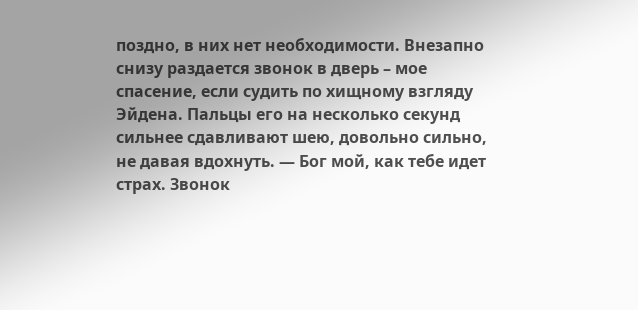поздно, в них нет необходимости. Внезапно снизу раздается звонок в дверь – мое спасение, если судить по хищному взгляду Эйдена. Пальцы его на несколько секунд сильнее сдавливают шею, довольно сильно, не давая вдохнуть. — Бог мой, как тебе идет страх. Звонок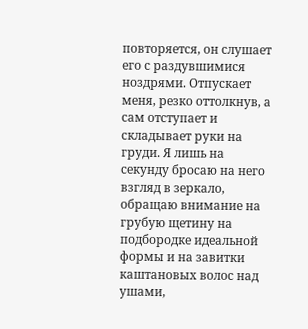повторяется, он слушает его с раздувшимися ноздрями. Отпускает меня, резко оттолкнув, а сам отступает и складывает руки на груди. Я лишь на секунду бросаю на него взгляд в зеркало, обращаю внимание на грубую щетину на подбородке идеальной формы и на завитки каштановых волос над ушами,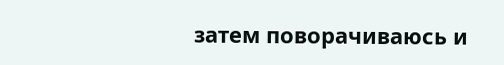затем поворачиваюсь и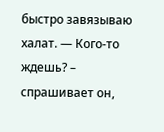быстро завязываю халат. — Кого-то ждешь? – спрашивает он,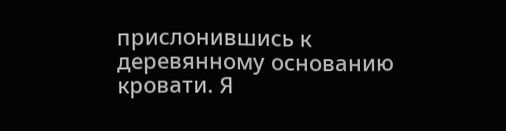прислонившись к деревянному основанию кровати. Я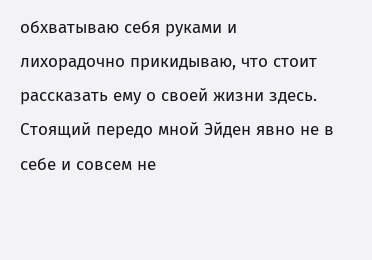обхватываю себя руками и лихорадочно прикидываю, что стоит рассказать ему о своей жизни здесь. Стоящий передо мной Эйден явно не в себе и совсем не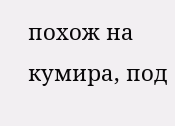похож на кумира, под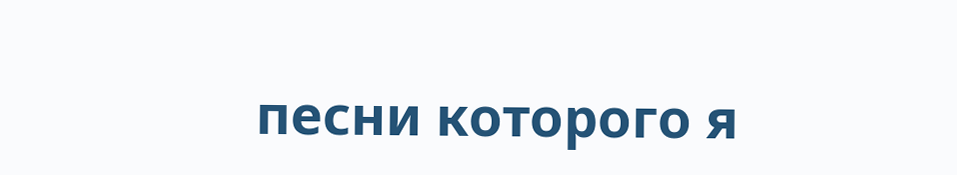песни которого я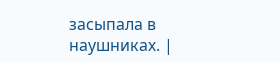засыпала в наушниках. |